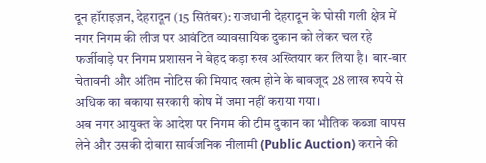दून हॉराइज़न, देहरादून (15 सितंबर): राजधानी देहरादून के घोसी गली क्षेत्र में नगर निगम की लीज पर आवंटित व्यावसायिक दुकान को लेकर चल रहे फर्जीवाड़े पर निगम प्रशासन ने बेहद कड़ा रुख अख्तियार कर लिया है। बार-बार चेतावनी और अंतिम नोटिस की मियाद खत्म होने के बावजूद 28 लाख रुपये से अधिक का बकाया सरकारी कोष में जमा नहीं कराया गया।
अब नगर आयुक्त के आदेश पर निगम की टीम दुकान का भौतिक कब्जा वापस लेने और उसकी दोबारा सार्वजनिक नीलामी (Public Auction) कराने की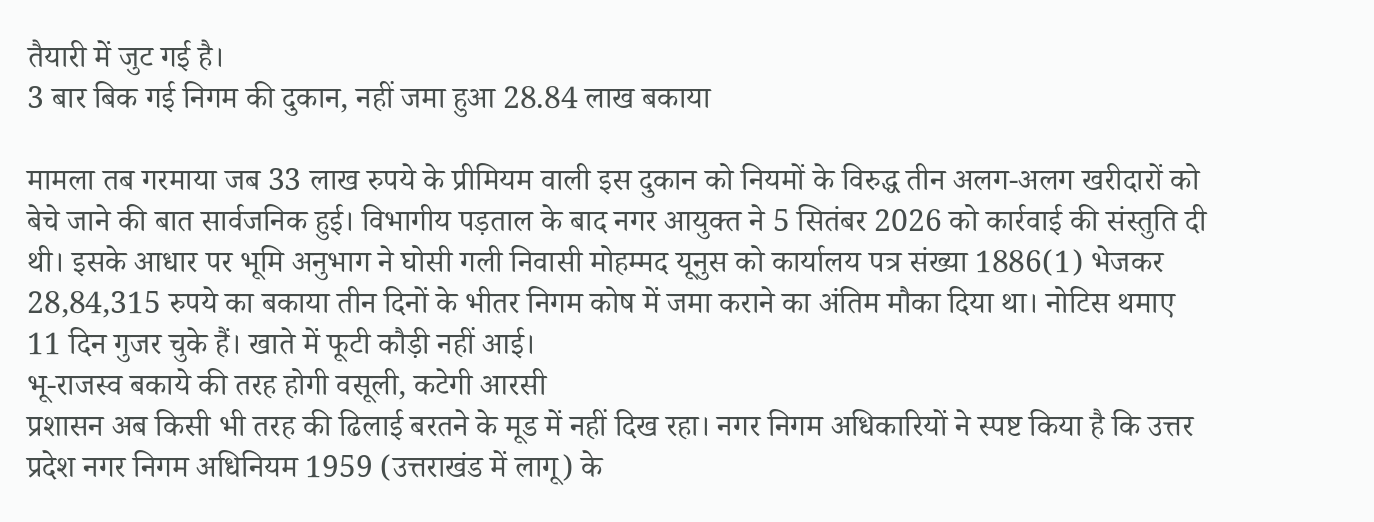तैयारी में जुट गई है।
3 बार बिक गई निगम की दुकान, नहीं जमा हुआ 28.84 लाख बकाया

मामला तब गरमाया जब 33 लाख रुपये के प्रीमियम वाली इस दुकान को नियमों के विरुद्ध तीन अलग-अलग खरीदारों को बेचे जाने की बात सार्वजनिक हुई। विभागीय पड़ताल के बाद नगर आयुक्त ने 5 सितंबर 2026 को कार्रवाई की संस्तुति दी थी। इसके आधार पर भूमि अनुभाग ने घोसी गली निवासी मोहम्मद यूनुस को कार्यालय पत्र संख्या 1886(1) भेजकर 28,84,315 रुपये का बकाया तीन दिनों के भीतर निगम कोष में जमा कराने का अंतिम मौका दिया था। नोटिस थमाए 11 दिन गुजर चुके हैं। खाते में फूटी कौड़ी नहीं आई।
भू-राजस्व बकाये की तरह होगी वसूली, कटेगी आरसी
प्रशासन अब किसी भी तरह की ढिलाई बरतने के मूड में नहीं दिख रहा। नगर निगम अधिकारियों ने स्पष्ट किया है कि उत्तर प्रदेश नगर निगम अधिनियम 1959 (उत्तराखंड में लागू) के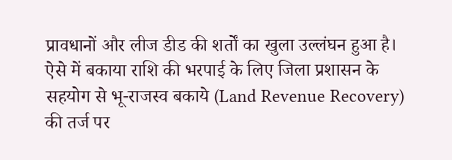प्रावधानों और लीज डीड की शर्तों का खुला उल्लंघन हुआ है। ऐसे में बकाया राशि की भरपाई के लिए जिला प्रशासन के सहयोग से भू-राजस्व बकाये (Land Revenue Recovery) की तर्ज पर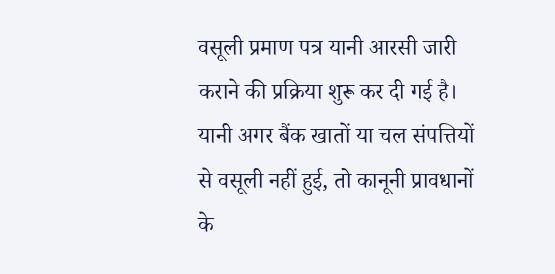वसूली प्रमाण पत्र यानी आरसी जारी कराने की प्रक्रिया शुरू कर दी गई है। यानी अगर बैंक खातों या चल संपत्तियों से वसूली नहीं हुई, तो कानूनी प्रावधानों के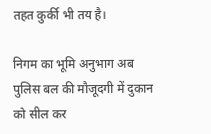तहत कुर्की भी तय है।

निगम का भूमि अनुभाग अब पुलिस बल की मौजूदगी में दुकान को सील कर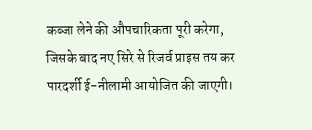कब्जा लेने की औपचारिकता पूरी करेगा, जिसके बाद नए सिरे से रिजर्व प्राइस तय कर पारदर्शी ई-नीलामी आयोजित की जाएगी।